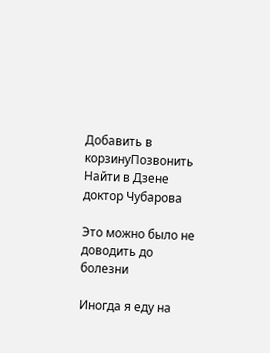Добавить в корзинуПозвонить
Найти в Дзене
доктор Чубарова

Это можно было не доводить до болезни

Иногда я еду на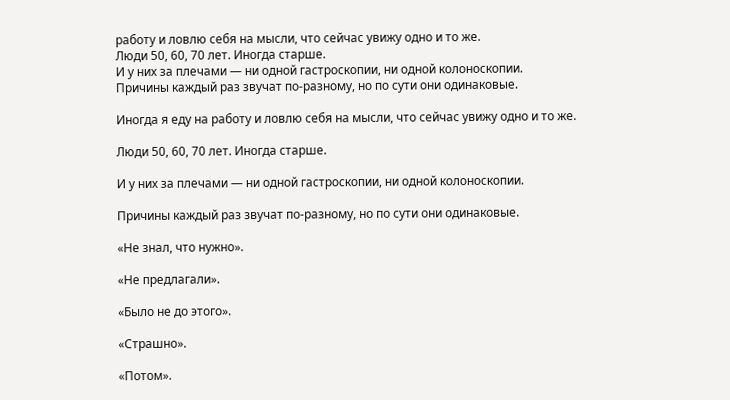работу и ловлю себя на мысли, что сейчас увижу одно и то же.
Люди 50, 60, 70 лет. Иногда старше.
И у них за плечами — ни одной гастроскопии, ни одной колоноскопии.
Причины каждый раз звучат по-разному, но по сути они одинаковые.

Иногда я еду на работу и ловлю себя на мысли, что сейчас увижу одно и то же.

Люди 50, 60, 70 лет. Иногда старше.

И у них за плечами — ни одной гастроскопии, ни одной колоноскопии.

Причины каждый раз звучат по-разному, но по сути они одинаковые.

«Не знал, что нужно».

«Не предлагали».

«Было не до этого».

«Страшно».

«Потом».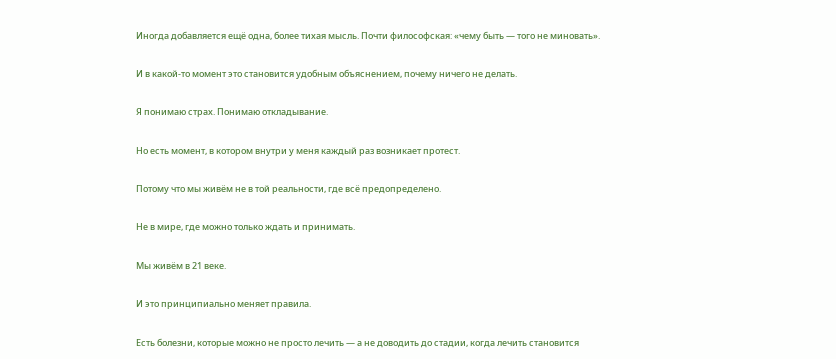Иногда добавляется ещё одна, более тихая мысль. Почти философская: «чему быть — того не миновать».

И в какой-то момент это становится удобным объяснением, почему ничего не делать.

Я понимаю страх. Понимаю откладывание.

Но есть момент, в котором внутри у меня каждый раз возникает протест.

Потому что мы живём не в той реальности, где всё предопределено.

Не в мире, где можно только ждать и принимать.

Мы живём в 21 веке.

И это принципиально меняет правила.

Есть болезни, которые можно не просто лечить — а не доводить до стадии, когда лечить становится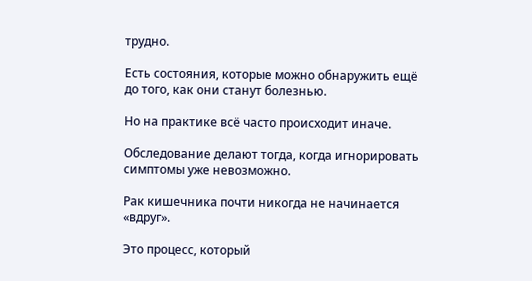трудно.

Есть состояния, которые можно обнаружить ещё до того, как они станут болезнью.

Но на практике всё часто происходит иначе.

Обследование делают тогда, когда игнорировать симптомы уже невозможно.

Рак кишечника почти никогда не начинается «вдруг».

Это процесс, который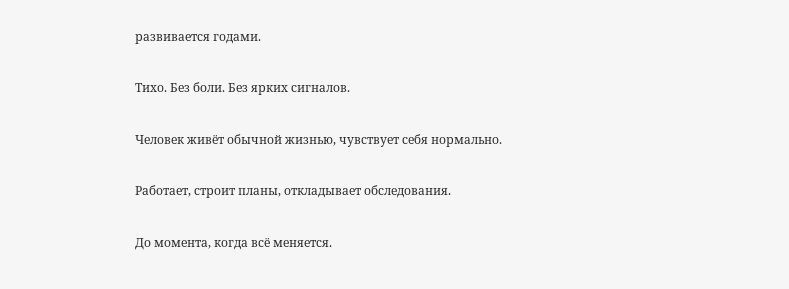развивается годами.

Тихо. Без боли. Без ярких сигналов.

Человек живёт обычной жизнью, чувствует себя нормально.

Работает, строит планы, откладывает обследования.

До момента, когда всё меняется.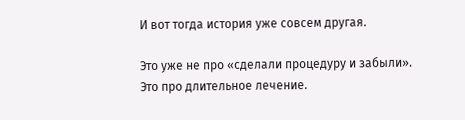И вот тогда история уже совсем другая.

Это уже не про «сделали процедуру и забыли». Это про длительное лечение.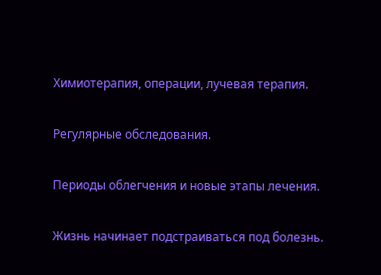Химиотерапия, операции, лучевая терапия.

Регулярные обследования.

Периоды облегчения и новые этапы лечения.

Жизнь начинает подстраиваться под болезнь.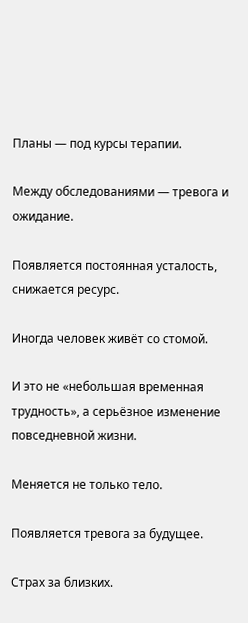Планы — под курсы терапии.

Между обследованиями — тревога и ожидание.

Появляется постоянная усталость, снижается ресурс.

Иногда человек живёт со стомой.

И это не «небольшая временная трудность», а серьёзное изменение повседневной жизни.

Меняется не только тело.

Появляется тревога за будущее.

Страх за близких.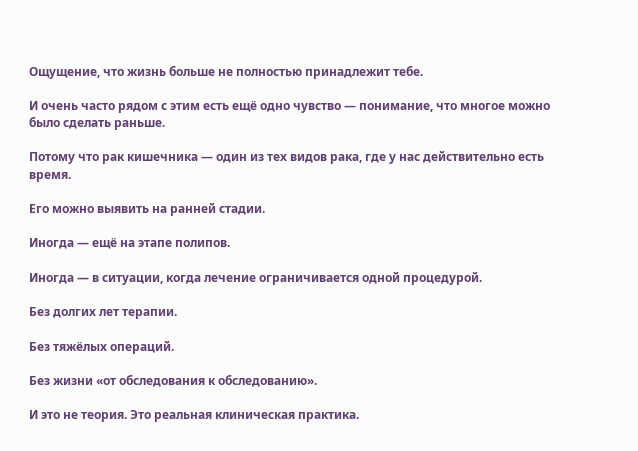Ощущение, что жизнь больше не полностью принадлежит тебе.

И очень часто рядом с этим есть ещё одно чувство — понимание, что многое можно было сделать раньше.

Потому что рак кишечника — один из тех видов рака, где у нас действительно есть время.

Его можно выявить на ранней стадии.

Иногда — ещё на этапе полипов.

Иногда — в ситуации, когда лечение ограничивается одной процедурой.

Без долгих лет терапии.

Без тяжёлых операций.

Без жизни «от обследования к обследованию».

И это не теория. Это реальная клиническая практика.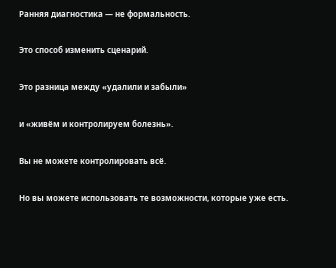Ранняя диагностика — не формальность.

Это способ изменить сценарий.

Это разница между «удалили и забыли»

и «живём и контролируем болезнь».

Вы не можете контролировать всё.

Но вы можете использовать те возможности, которые уже есть.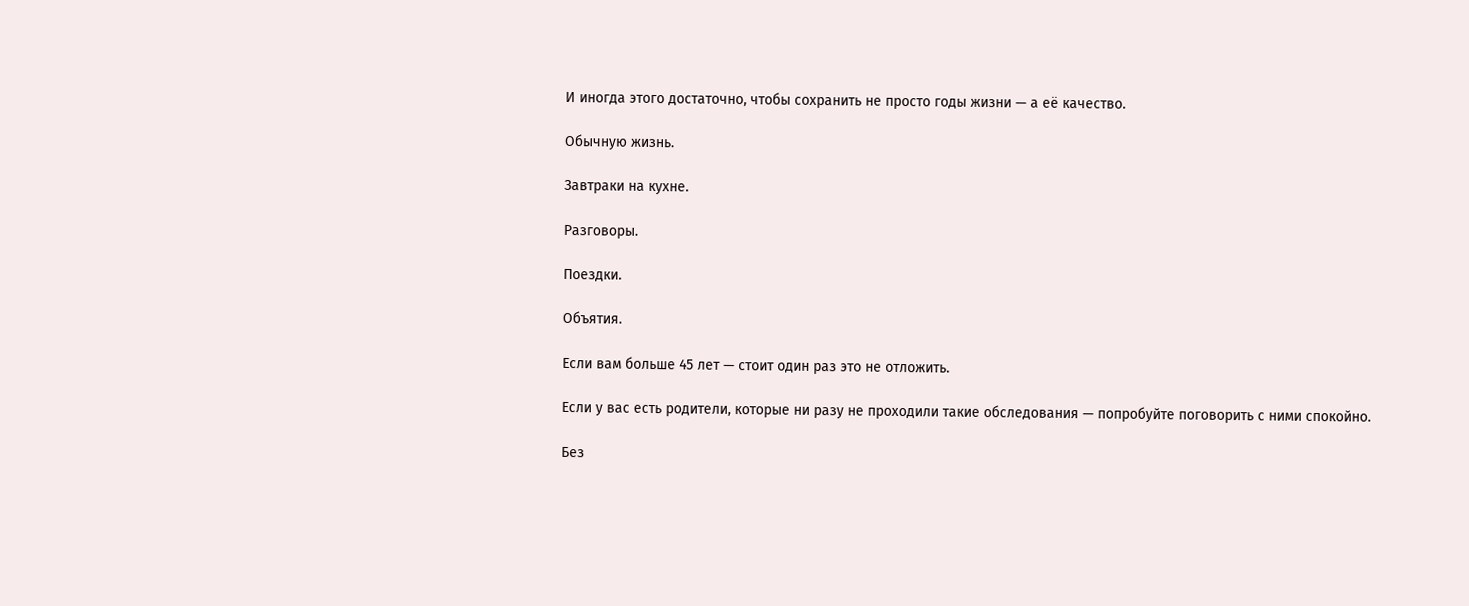И иногда этого достаточно, чтобы сохранить не просто годы жизни — а её качество.

Обычную жизнь.

Завтраки на кухне.

Разговоры.

Поездки.

Объятия.

Если вам больше 45 лет — стоит один раз это не отложить.

Если у вас есть родители, которые ни разу не проходили такие обследования — попробуйте поговорить с ними спокойно.

Без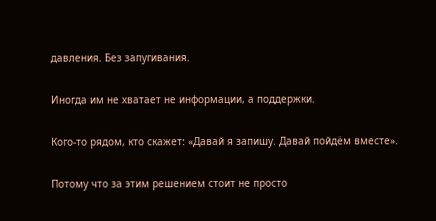давления. Без запугивания.

Иногда им не хватает не информации, а поддержки.

Кого-то рядом, кто скажет: «Давай я запишу. Давай пойдём вместе».

Потому что за этим решением стоит не просто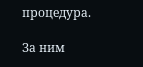процедура.

За ним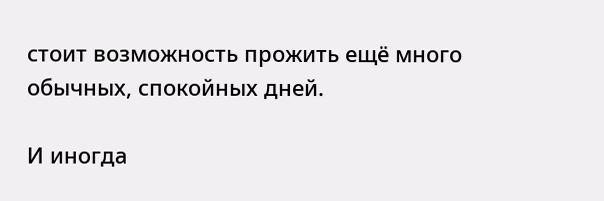стоит возможность прожить ещё много обычных, спокойных дней.

И иногда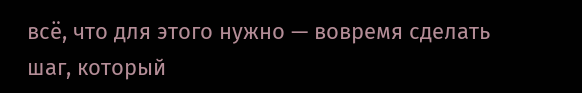всё, что для этого нужно — вовремя сделать шаг, который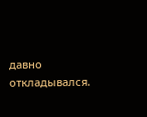давно откладывался.